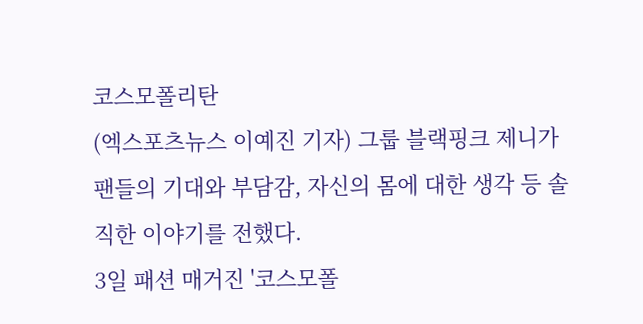코스모폴리탄
(엑스포츠뉴스 이예진 기자) 그룹 블랙핑크 제니가 팬들의 기대와 부담감, 자신의 몸에 대한 생각 등 솔직한 이야기를 전했다.
3일 패션 매거진 '코스모폴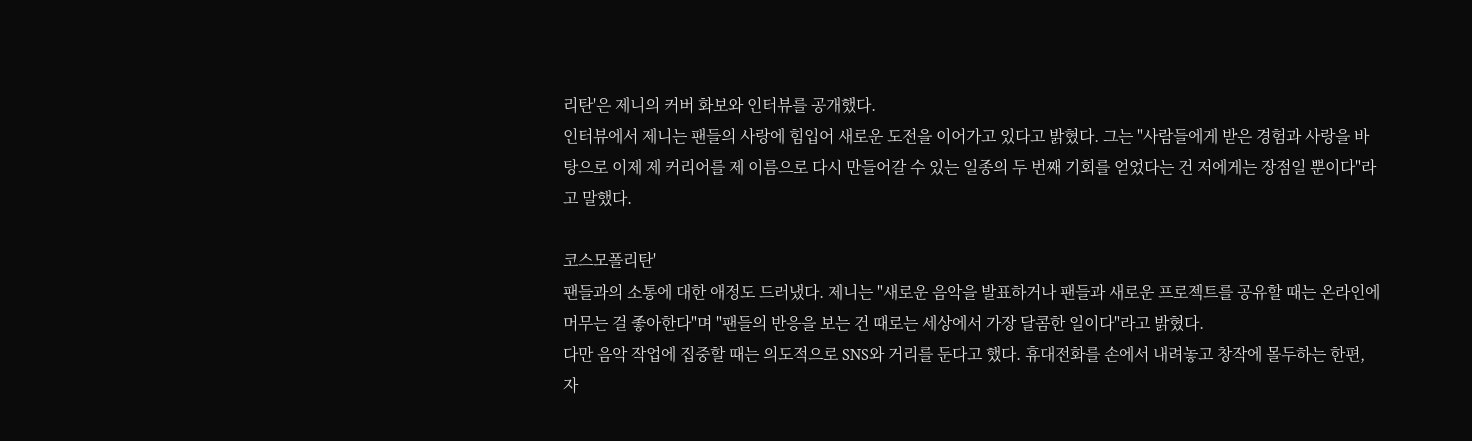리탄'은 제니의 커버 화보와 인터뷰를 공개했다.
인터뷰에서 제니는 팬들의 사랑에 힘입어 새로운 도전을 이어가고 있다고 밝혔다. 그는 "사람들에게 받은 경험과 사랑을 바탕으로 이제 제 커리어를 제 이름으로 다시 만들어갈 수 있는 일종의 두 번째 기회를 얻었다는 건 저에게는 장점일 뿐이다"라고 말했다.

코스모폴리탄'
팬들과의 소통에 대한 애정도 드러냈다. 제니는 "새로운 음악을 발표하거나 팬들과 새로운 프로젝트를 공유할 때는 온라인에 머무는 걸 좋아한다"며 "팬들의 반응을 보는 건 때로는 세상에서 가장 달콤한 일이다"라고 밝혔다.
다만 음악 작업에 집중할 때는 의도적으로 SNS와 거리를 둔다고 했다. 휴대전화를 손에서 내려놓고 창작에 몰두하는 한편, 자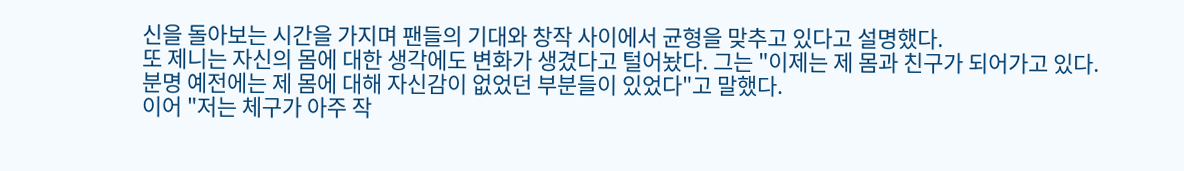신을 돌아보는 시간을 가지며 팬들의 기대와 창작 사이에서 균형을 맞추고 있다고 설명했다.
또 제니는 자신의 몸에 대한 생각에도 변화가 생겼다고 털어놨다. 그는 "이제는 제 몸과 친구가 되어가고 있다. 분명 예전에는 제 몸에 대해 자신감이 없었던 부분들이 있었다"고 말했다.
이어 "저는 체구가 아주 작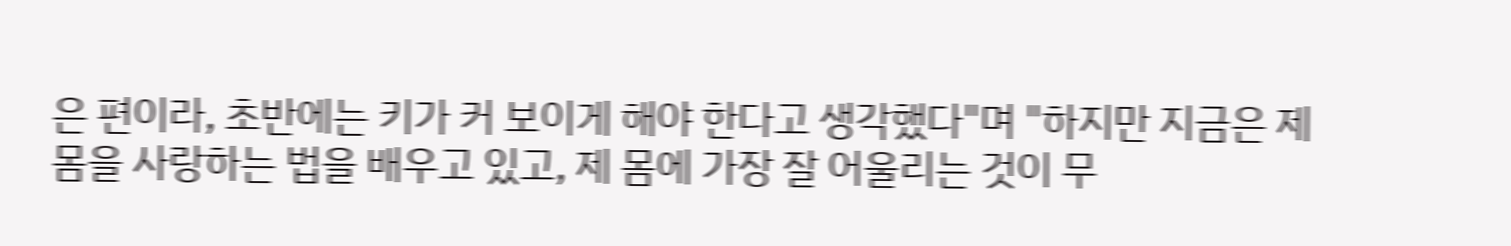은 편이라, 초반에는 키가 커 보이게 해야 한다고 생각했다"며 "하지만 지금은 제 몸을 사랑하는 법을 배우고 있고, 제 몸에 가장 잘 어울리는 것이 무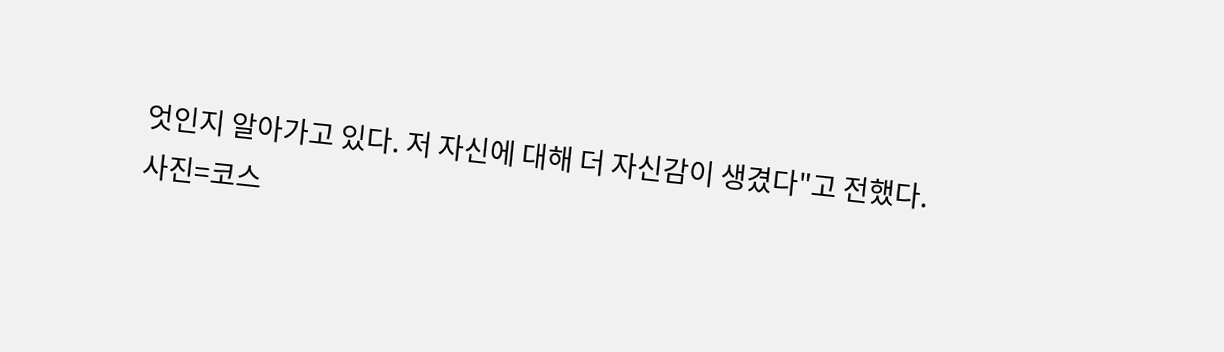엇인지 알아가고 있다. 저 자신에 대해 더 자신감이 생겼다"고 전했다.
사진=코스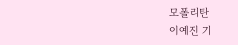모폴리탄
이예진 기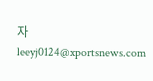자 leeyj0124@xportsnews.com